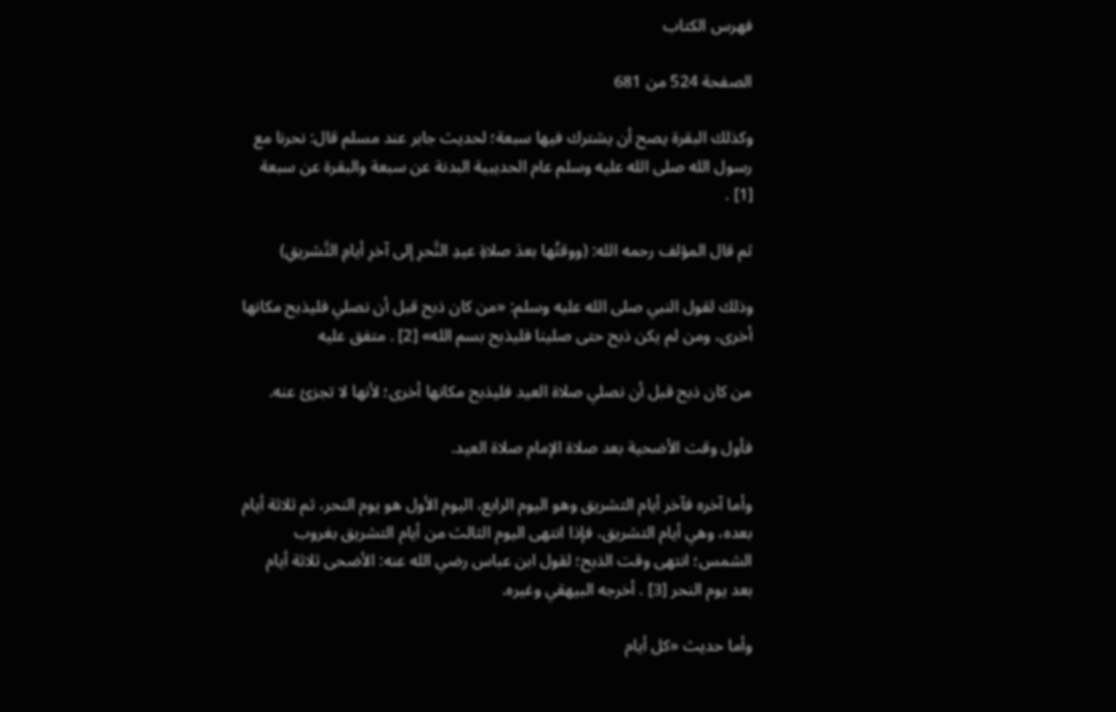فهرس الكتاب

الصفحة 524 من 681

وكذلك البقرة يصح أن يشترك فيها سبعة؛ لحديث جابر عند مسلم قال: نحرنا مع رسول الله صلى الله عليه وسلم عام الحديبية البدنة عن سبعة والبقرة عن سبعة [1] .

ثم قال المؤلف رحمه الله: (ووقتُها بعدَ صلاةِ عيدِ النَّحرِ إلى آخرِ أيامِ التَّشريقِ)

وذلك لقول النبي صلى الله عليه وسلم: «من كان ذبح قبل أن نصلي فليذبح مكانها أخرى، ومن لم يكن ذبح حتى صلينا فليذبح بسم الله» [2] . متفق عليه

من كان ذبح قبل أن نصلي صلاة العيد فليذبح مكانها أخرى؛ لأنها لا تجزئ عنه.

فأول وقت الأضحية بعد صلاة الإمام صلاة العيد.

وأما آخره فآخر أيام التشريق وهو اليوم الرابع، اليوم الأول هو يوم النحر، ثم ثلاثة أيام بعده، وهي أيام التشريق، فإذا انتهى اليوم الثالث من أيام التشريق بغروب الشمس؛ انتهى وقت الذبح؛ لقول ابن عباس رضي الله عنه: الأضحى ثلاثة أيام بعد يوم النحر [3] . أخرجه البيهقي وغيره.

وأما حديث «كل أيام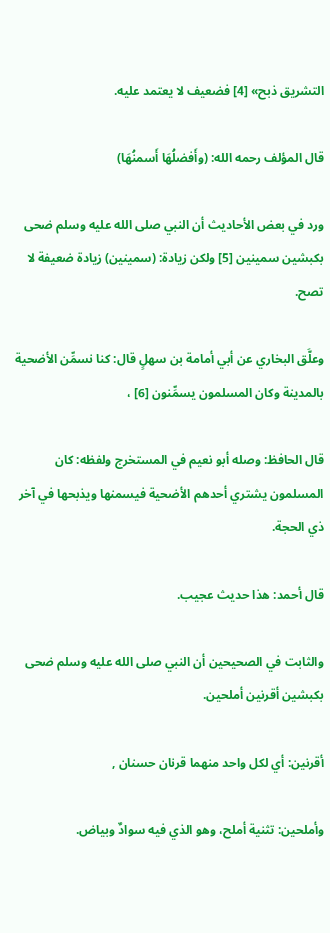التشريق ذبح» [4] فضعيف لا يعتمد عليه.

قال المؤلف رحمه الله: (وأَفضلُهَا أَسمنُهَا)

ورد في بعض الأحاديث أن النبي صلى الله عليه وسلم ضحى بكبشين سمينين [5] ولكن زيادة: (سمينين) زيادة ضعيفة لا تصح.

وعلَّق البخاري عن أبي أمامة بن سهلٍ قال: كنا نسمِّن الأضحية بالمدينة وكان المسلمون يسمِّنون [6] ،

قال الحافظ: وصله أبو نعيم في المستخرج ولفظه: كان المسلمون يشتري أحدهم الأضحية فيسمنها ويذبحها في آخر ذي الحجة.

قال أحمد: هذا حديث عجيب.

والثابت في الصحيحين أن النبي صلى الله عليه وسلم ضحى بكبشين أقرنين أملحين.

أقرنين: أي لكل واحد منهما قرنان حسنان ,

وأملحين: تثنية أملح، وهو الذي فيه سوادٌ وبياض.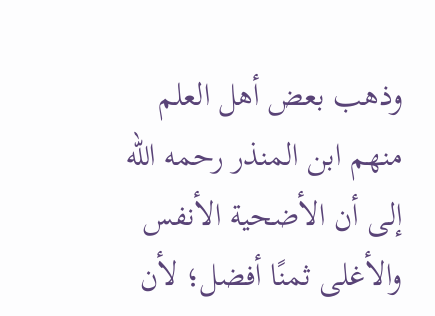وذهب بعض أهل العلم منهم ابن المنذر رحمه الله إلى أن الأضحية الأنفس والأغلى ثمنًا أفضل؛ لأن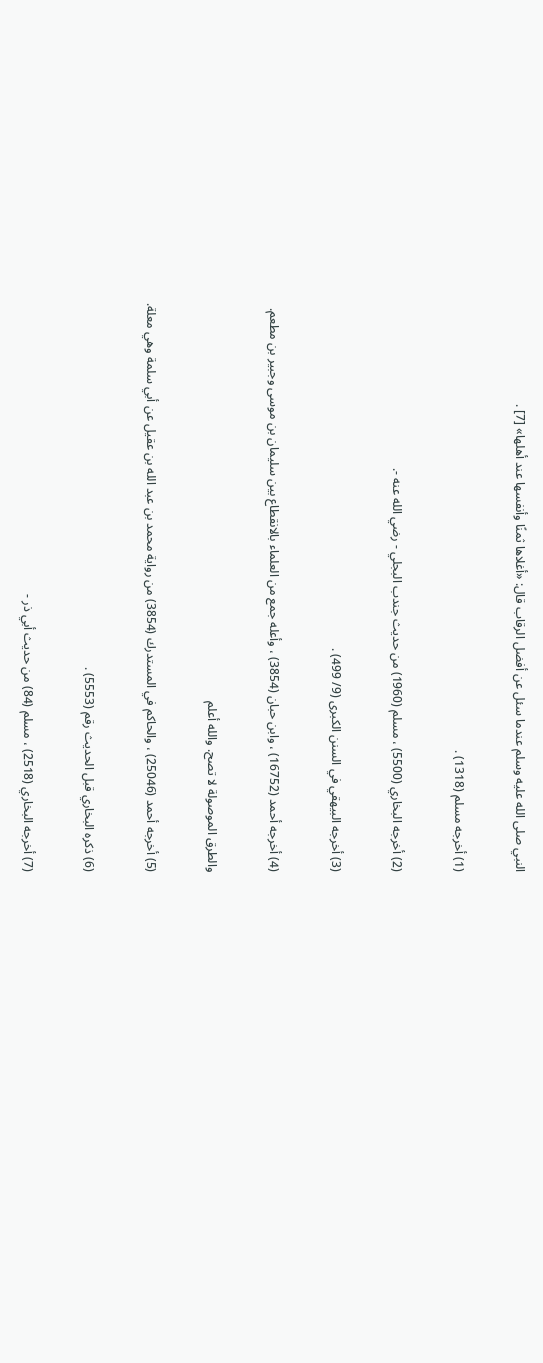النبي صلى الله عليه وسلم عندما سئل عن أفضل الرقاب قال: «أغلاها ثمنًا وأنفسها عند أهلها» [7] .

(1) أخرجه مسلم (1318) .

(2) أخرجه البخاري (5500) ، مسلم (1960) من حديث جندب البجلي - رضي الله عنه -.

(3) أخرجه البيهقي في السنن الكبرى (9/ 499) .

(4) أخرجه أحمد (16752) ، وابن حبان (3854) ، وأعله جمع من العلماء بالانقطاع بين سليمان بن موسى وجبير بن مطعم.

والطرق الموصولة لا تصح. والله أعلم

(5) أخرجه أحمد (25046) ، والحاكم في المستدرك (3854) من رواية محمد بن عبد الله بن عقيل عن أبي سلمة وهي معلة.

(6) ذكره البخاري قبل الحديث رقم (5553) .

(7) أخرجه البخاري (2518) ، مسلم (84) من حديث أبي ذر -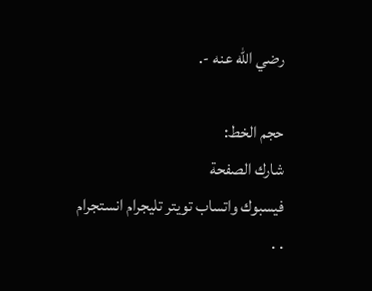رضي الله عنه -.

حجم الخط:
شارك الصفحة
فيسبوك واتساب تويتر تليجرام انستجرام
. .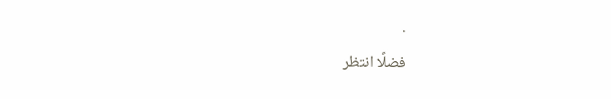.
فضلًا انتظر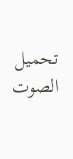تحميل الصوت